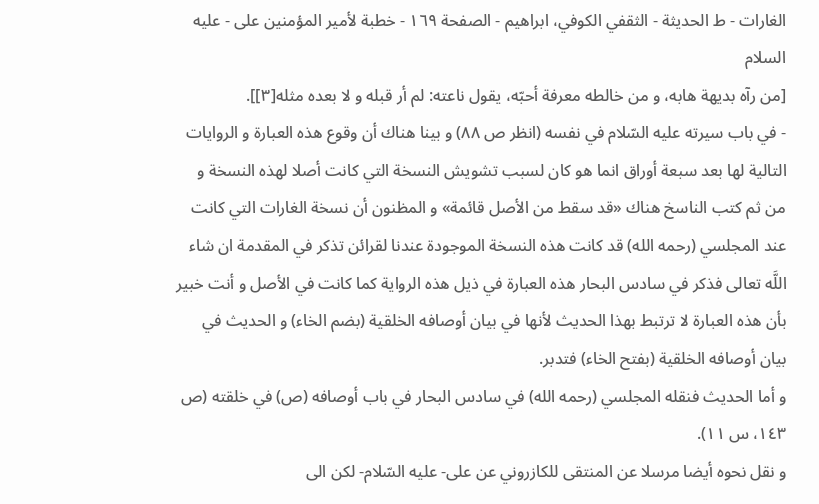الغارات - ط الحديثة - الثقفي الکوفي، ابراهیم - الصفحة ١٦٩ - خطبة لأمير المؤمنين على - عليه السلام
[من رآه بديهة هابه، و من خالطه معرفة أحبّه، يقول ناعته: لم أر قبله و لا بعده مثله[٣]].
- في باب سيرته عليه السّلام في نفسه (انظر ص ٨٨) و بينا هناك أن وقوع هذه العبارة و الروايات التالية لها بعد سبعة أوراق انما هو كان لسبب تشويش النسخة التي كانت أصلا لهذه النسخة و من ثم كتب الناسخ هناك «قد سقط من الأصل قائمة» و المظنون أن نسخة الغارات التي كانت عند المجلسي (رحمه الله) قد كانت هذه النسخة الموجودة عندنا لقرائن تذكر في المقدمة ان شاء اللَّه تعالى فذكر في سادس البحار هذه العبارة في ذيل هذه الرواية كما كانت في الأصل و أنت خبير بأن هذه العبارة لا ترتبط بهذا الحديث لأنها في بيان أوصافه الخلقية (بضم الخاء) و الحديث في بيان أوصافه الخلقية (بفتح الخاء) فتدبر.
و أما الحديث فنقله المجلسي (رحمه الله) في سادس البحار في باب أوصافه (ص) في خلقته (ص ١٤٣، س ١١).
و نقل نحوه أيضا مرسلا عن المنتقى للكازروني عن على- عليه السّلام- لكن الى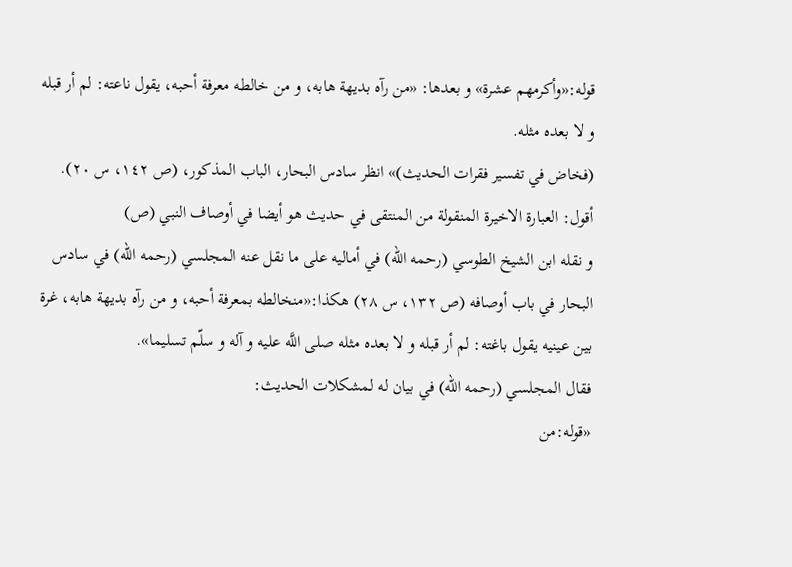قوله:«وأكرمهم عشرة» و بعدها: «من رآه بديهة هابه، و من خالطه معرفة أحبه، يقول ناعته: لم أر قبله و لا بعده مثله.
(فخاض في تفسير فقرات الحديث)» انظر سادس البحار، الباب المذكور، (ص ١٤٢، س ٢٠).
أقول: العبارة الاخيرة المنقولة من المنتقى في حديث هو أيضا في أوصاف النبي (ص)
و نقله ابن الشيخ الطوسي (رحمه الله) في أماليه على ما نقل عنه المجلسي (رحمه الله) في سادس البحار في باب أوصافه (ص ١٣٢، س ٢٨) هكذا:«منخالطه بمعرفة أحبه، و من رآه بديهة هابه، غرة بين عينيه يقول باغته: لم أر قبله و لا بعده مثله صلى اللَّه عليه و آله و سلّم تسليما».
فقال المجلسي (رحمه الله) في بيان له لمشكلات الحديث:
«قوله:من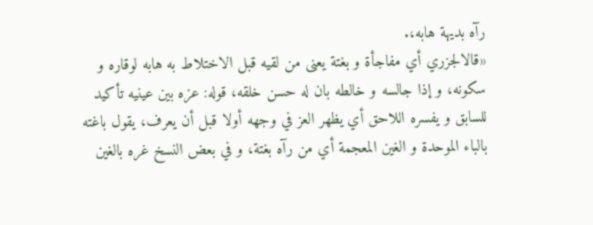رآه بديهة هابه،.
«قالالجزري أي مفاجأة و بغتة يعنى من لقيه قبل الاختلاط به هابه لوقاره و سكونه، و إذا جالسه و خالطه بان له حسن خلقه، قوله: عزه بين عينيه تأكيد للسابق و يفسره اللاحق أي يظهر العز في وجهه أولا قبل أن يعرف، يقول باغته بالباء الموحدة و الغين المعجمة أي من رآه بغتة، و في بعض النسخ غره بالغين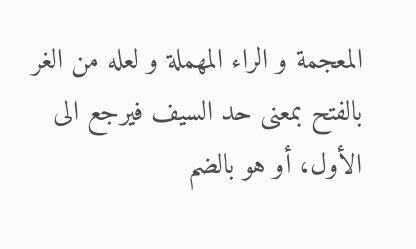المعجمة و الراء المهملة و لعله من الغر بالفتح بمعنى حد السيف فيرجع الى الأول، أو هو بالضم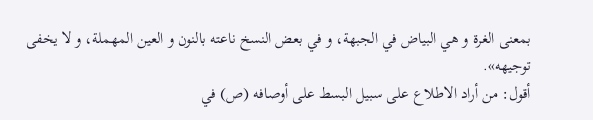بمعنى الغرة و هي البياض في الجبهة، و في بعض النسخ ناعته بالنون و العين المهملة، و لا يخفى توجيهه».
أقول: من أراد الاطلاع على سبيل البسط على أوصافه (ص) في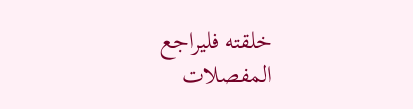خلقته فليراجع المفصلات